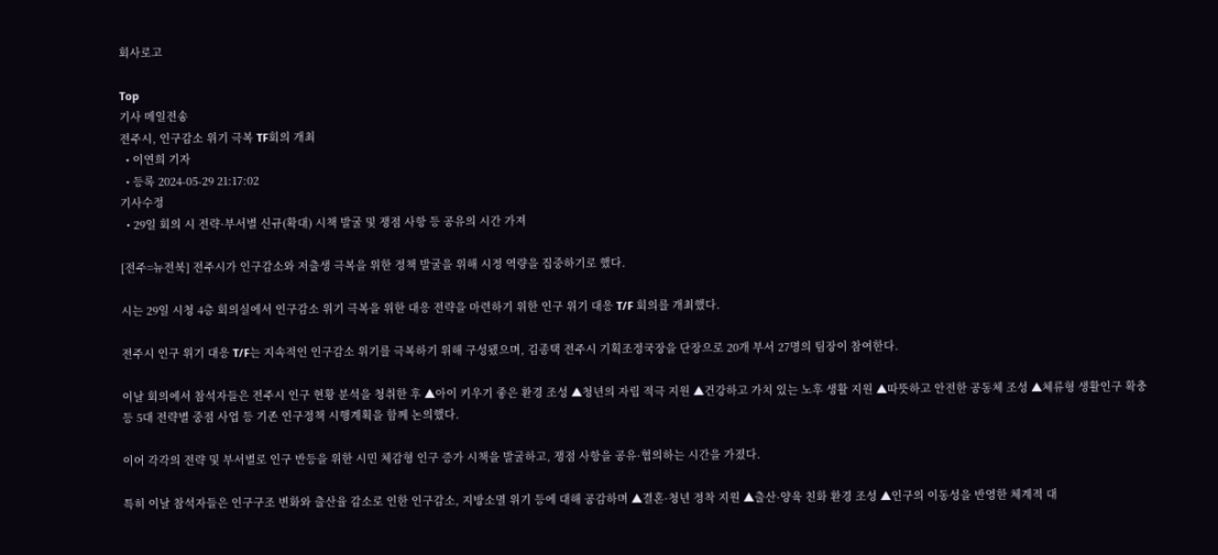회사로고

Top
기사 메일전송
전주시, 인구감소 위기 극복 TF회의 개최
  • 이연희 기자
  • 등록 2024-05-29 21:17:02
기사수정
  • 29일 회의 시 전략·부서별 신규(확대) 시책 발굴 및 쟁점 사항 등 공유의 시간 가져

[전주=뉴전북] 전주시가 인구감소와 저출생 극복을 위한 정책 발굴을 위해 시정 역량을 집중하기로 했다.

시는 29일 시청 4층 회의실에서 인구감소 위기 극복을 위한 대응 전략을 마련하기 위한 인구 위기 대응 T/F 회의를 개최했다.

전주시 인구 위기 대응 T/F는 지속적인 인구감소 위기를 극복하기 위해 구성됐으며, 김종택 전주시 기획조정국장을 단장으로 20개 부서 27명의 팀장이 참여한다.

이날 회의에서 참석자들은 전주시 인구 현황 분석을 청취한 후 ▲아이 키우기 좋은 환경 조성 ▲청년의 자립 적극 지원 ▲건강하고 가치 있는 노후 생활 지원 ▲따뜻하고 안전한 공동체 조성 ▲체류형 생활인구 확충 등 5대 전략별 중점 사업 등 기존 인구정책 시행계획을 함께 논의했다.

이어 각각의 전략 및 부서별로 인구 반등을 위한 시민 체감형 인구 증가 시책을 발굴하고, 쟁점 사항을 공유·협의하는 시간을 가졌다.

특히 이날 참석자들은 인구구조 변화와 출산율 감소로 인한 인구감소, 지방소멸 위기 등에 대해 공감하며 ▲결혼·청년 정착 지원 ▲출산·양육 친화 환경 조성 ▲인구의 이동성을 반영한 체계적 대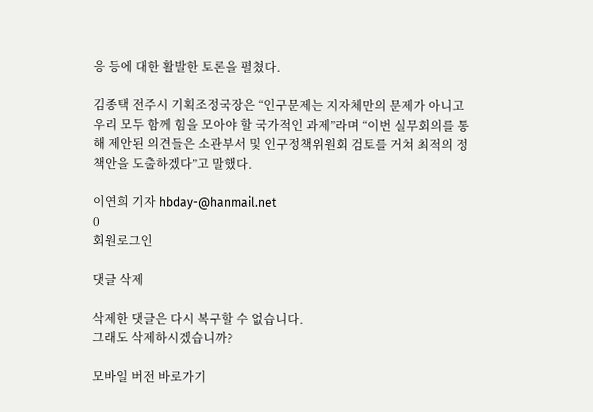응 등에 대한 활발한 토론을 펼쳤다.

김종택 전주시 기획조정국장은 “인구문제는 지자체만의 문제가 아니고 우리 모두 함께 힘을 모아야 할 국가적인 과제”라며 “이번 실무회의를 통해 제안된 의견들은 소관부서 및 인구정책위원회 검토를 거쳐 최적의 정책안을 도출하겠다”고 말했다.

이연희 기자 hbday-@hanmail.net
0
회원로그인

댓글 삭제

삭제한 댓글은 다시 복구할 수 없습니다.
그래도 삭제하시겠습니까?

모바일 버전 바로가기